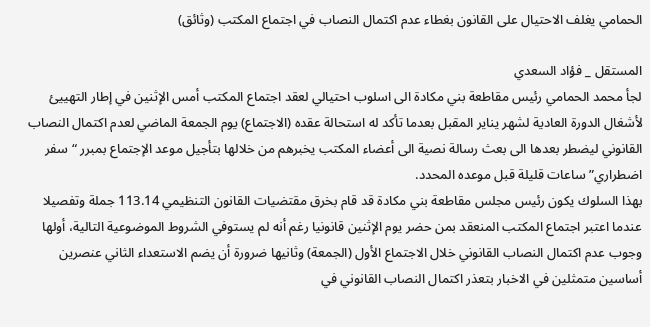الحمامي يغلف الاحتيال على القانون بغطاء عدم اكتمال النصاب في اجتماع المكتب (وثائق)

المستقل _ فؤاد السعدي
لجأ محمد الحمامي رئيس مقاطعة بني مكادة الى اسلوب احتيالي لعقد اجتماع المكتب أمس الإثنين في إطار التهييئ لأشغال الدورة العادية لشهر يناير المقبل بعدما تأكد له استحالة عقده (الاجتماع) يوم الجمعة الماضي لعدم اكتمال النصاب القانوني ليضطر بعدها الى بعث رسالة نصية الى أعضاء المكتب يخبرهم من خلالها بتأجيل موعد الإجتماع بمبرر “سفر اضطراري” ساعات قليلة قبل موعده المحدد.
بهذا السلوك يكون رئيس مجلس مقاطعة بني مكادة قد قام بخرق مقتضيات القانون التنظيمي 113.14 جملة وتفصيلا عندما اعتبر اجتماع المكتب المنعقد بمن حضر يوم الإثنين قانونيا رغم أنه لم يستوفي الشروط الموضوعية التالية، أولها وجوب عدم اكتمال النصاب القانوني خلال الاجتماع الأول (الجمعة) وثانيها ضرورة أن يضم الاستعداء الثاني عنصرين أساسين متمثلين في الاخبار بتعذر اكتمال النصاب القانوني في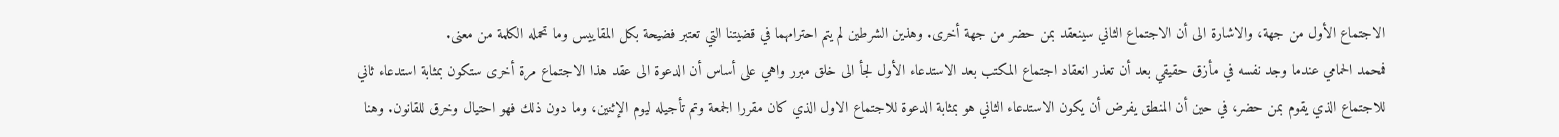الاجتماع الأول من جهة، والاشارة الى أن الاجتماع الثاني سينعقد بمن حضر من جهة أخرى. وهذين الشرطين لم يتم احترامهما في قضيتنا التي تعتبر فضيحة بكل المقاييس وما تحمله الكلمة من معنى.
فمحمد الحمامي عندما وجد نفسه في مأزق حقيقي بعد أن تعذر انعقاد اجتماع المكتب بعد الاستدعاء الأول لجأ الى خلق مبرر واهي على أساس أن الدعوة الى عقد هذا الاجتماع مرة أخرى ستكون بمثابة استدعاء ثاني للاجتماع الذي يقوم بمن حضر، في حين أن المنطق يفرض أن يكون الاستدعاء الثاني هو بمثابة الدعوة للاجتماع الاول الذي كان مقررا الجمعة وتم تأجيله ليوم الإثنين، وما دون ذلك فهو احتيال وخرق للقانون. وهنا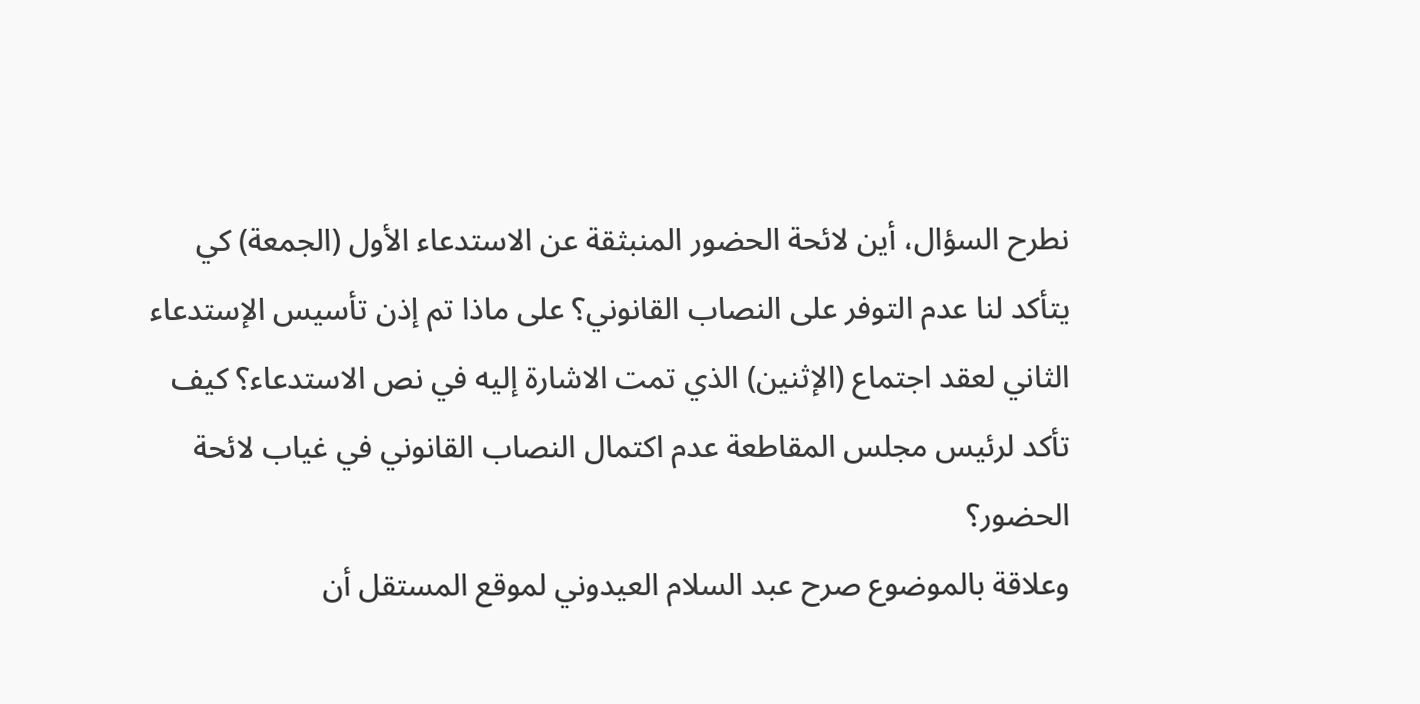نطرح السؤال، أين لائحة الحضور المنبثقة عن الاستدعاء الأول (الجمعة) كي يتأكد لنا عدم التوفر على النصاب القانوني؟ على ماذا تم إذن تأسيس الإستدعاء الثاني لعقد اجتماع (الإثنين) الذي تمت الاشارة إليه في نص الاستدعاء؟ كيف تأكد لرئيس مجلس المقاطعة عدم اكتمال النصاب القانوني في غياب لائحة الحضور؟
وعلاقة بالموضوع صرح عبد السلام العيدوني لموقع المستقل أن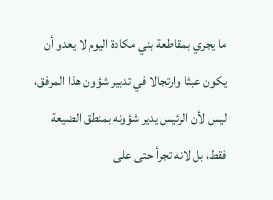ما يجري بمقاطعة بني مكادة اليوم لا يعدو أن يكون عبثا وارتجالا في تدبير شؤون هذا المرفق، ليس لأن الرئيس يدير شؤونه بمنطق الضيعة فقط، بل لانه تجرأ حتى على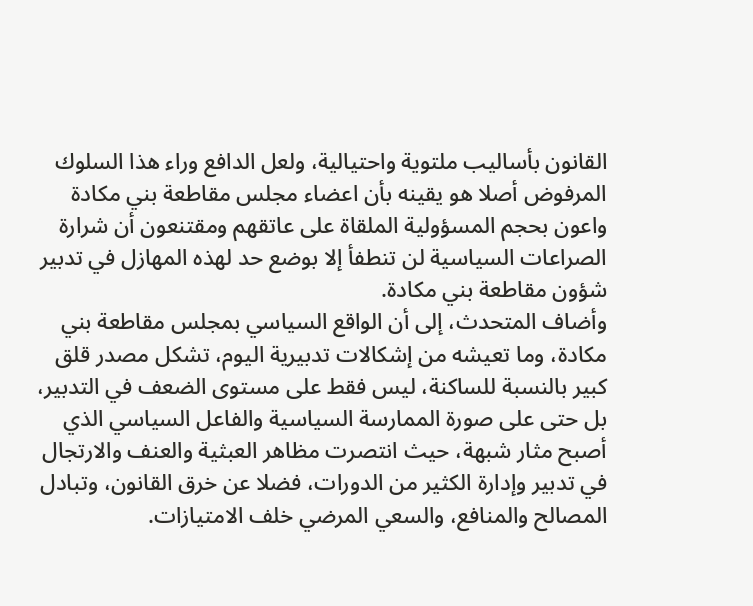القانون بأساليب ملتوية واحتيالية، ولعل الدافع وراء هذا السلوك المرفوض أصلا هو يقينه بأن اعضاء مجلس مقاطعة بني مكادة واعون بحجم المسؤولية الملقاة على عاتقهم ومقتنعون أن شرارة الصراعات السياسية لن تنطفأ إلا بوضع حد لهذه المهازل في تدبير شؤون مقاطعة بني مكادة.
وأضاف المتحدث، إلى أن الواقع السياسي بمجلس مقاطعة بني مكادة، وما تعيشه من إشكالات تدبيرية اليوم، تشكل مصدر قلق كبير بالنسبة للساكنة، ليس فقط على مستوى الضعف في التدبير، بل حتى على صورة الممارسة السياسية والفاعل السياسي الذي أصبح مثار شبهة، حيث انتصرت مظاهر العبثية والعنف والارتجال في تدبير وإدارة الكثير من الدورات، فضلا عن خرق القانون، وتبادل المصالح والمنافع، والسعي المرضي خلف الامتيازات.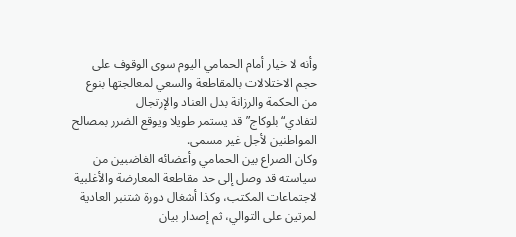وأنه لا خيار أمام الحمامي اليوم سوى الوقوف على حجم الاختلالات بالمقاطعة والسعي لمعالجتها بنوع من الحكمة والرزانة بدل العناد والإرتجال لتفادي“بلوكاج” قد يستمر طويلا ويوقع الضرر بمصالح المواطنين لأجل غير مسمى.
وكان الصراع بين الحمامي وأعضائه الغاضبين من سياسته قد وصل إلى حد مقاطعة المعارضة والأغلبية لاجتماعات المكتب، وكذا أشغال دورة شتنبر العادية لمرتين على التوالي، ثم إصدار بيان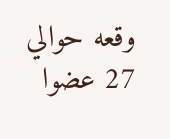وقعه حوالي 27 عضوا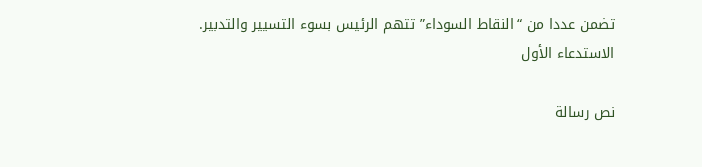تضمن عددا من “النقاط السوداء” تتهم الرئيس بسوء التسيير والتدبير.
الاستدعاء الأول

نص رسالة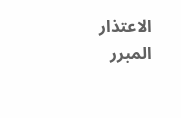الاعتذار المبرر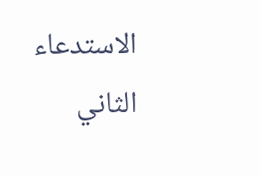الاستدعاء الثاني